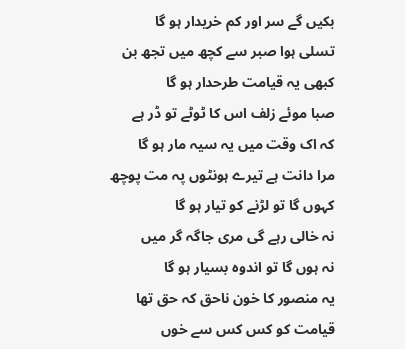بکیں گے سر اور کم خریدار ہو گا
تسلی ہوا صبر سے کچھ میں تجھ بن
کبھی یہ قیامت طرحدار ہو گا
صبا موئے زلف اس کا ٹوٹے تو ڈر ہے
کہ اک وقت میں یہ سیہ مار ہو گا
مرا دانت ہے تیرے ہونٹوں پہ مت پوچھ
کہوں گا تو لڑنے کو تیار ہو گا
نہ خالی رہے گی مری جاگہ گر میں
نہ ہوں گا تو اندوہ بسیار ہو گا
یہ منصور کا خون ناحق کہ حق تھا
قیامت کو کس کس سے خوں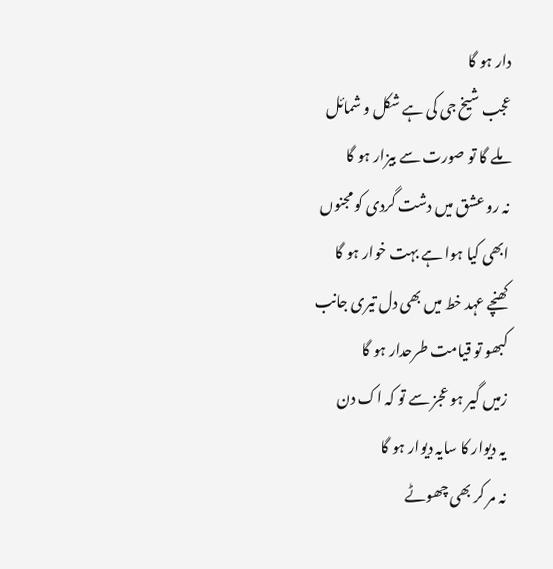دار ہو گا
عجب شیخ جی کی ہے شکل و شمائل
ملے گا تو صورت سے بیزار ہو گا
نہ رو عشق میں دشت گردی کو مجنوں
ابھی کیا ہوا ہے بہت خوار ہو گا
کھنچے عہد خط میں بھی دل تیری جانب
کبھو تو قیامت طرحدار ہو گا
زمیں گیر ہو عجز سے تو کہ اک دن
یہ دیوار کا سایہ دیوار ہو گا
نہ مر کر بھی چھوٹے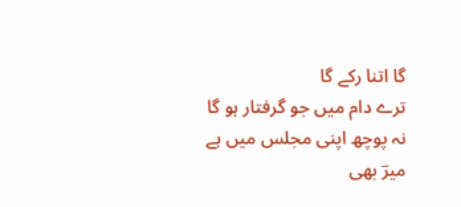گا اتنا رکے گا
ترے دام میں جو گرفتار ہو گا
نہ پوچھ اپنی مجلس میں ہے میرؔ بھی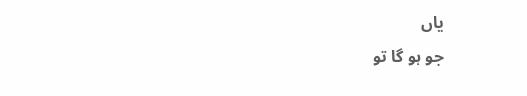یاں
جو ہو گا تو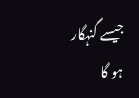جیسے گنہگار ہو گا